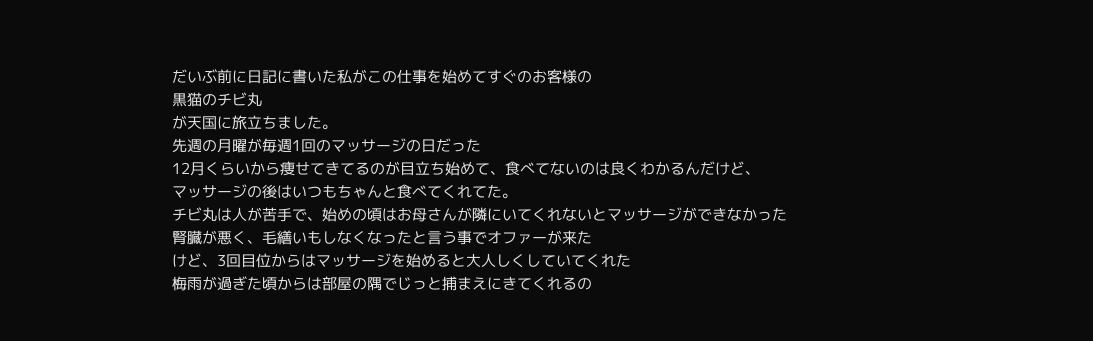だいぶ前に日記に書いた私がこの仕事を始めてすぐのお客様の
黒猫のチビ丸
が天国に旅立ちました。
先週の月曜が毎週1回のマッサージの日だった
12月くらいから痩せてきてるのが目立ち始めて、食べてないのは良くわかるんだけど、
マッサージの後はいつもちゃんと食べてくれてた。
チビ丸は人が苦手で、始めの頃はお母さんが隣にいてくれないとマッサージができなかった
腎臓が悪く、毛繕いもしなくなったと言う事でオファーが来た
けど、3回目位からはマッサージを始めると大人しくしていてくれた
梅雨が過ぎた頃からは部屋の隅でじっと捕まえにきてくれるの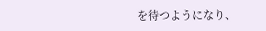を待つようになり、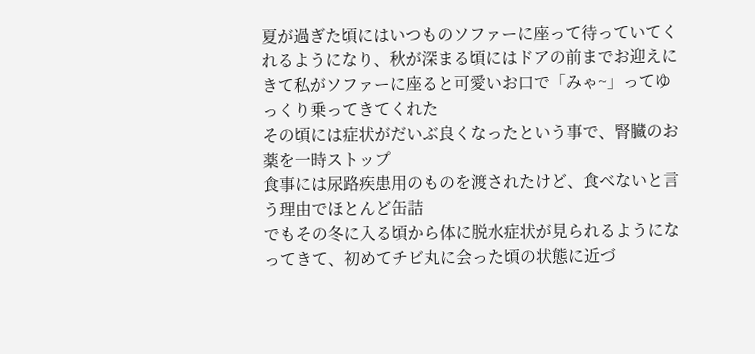夏が過ぎた頃にはいつものソファーに座って待っていてくれるようになり、秋が深まる頃にはドアの前までお迎えにきて私がソファーに座ると可愛いお口で「みゃ~」ってゆっくり乗ってきてくれた
その頃には症状がだいぶ良くなったという事で、腎臓のお薬を一時ストップ
食事には尿路疾患用のものを渡されたけど、食べないと言う理由でほとんど缶詰
でもその冬に入る頃から体に脱水症状が見られるようになってきて、初めてチビ丸に会った頃の状態に近づ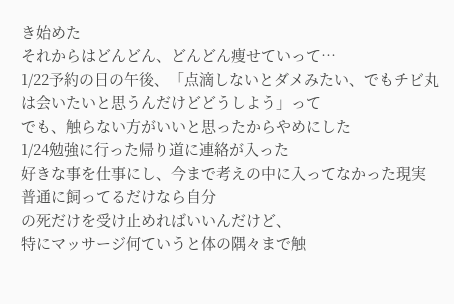き始めた
それからはどんどん、どんどん痩せていって…
1/22予約の日の午後、「点滴しないとダメみたい、でもチビ丸は会いたいと思うんだけどどうしよう」って
でも、触らない方がいいと思ったからやめにした
1/24勉強に行った帰り道に連絡が入った
好きな事を仕事にし、今まで考えの中に入ってなかった現実
普通に飼ってるだけなら自分
の死だけを受け止めればいいんだけど、
特にマッサージ何ていうと体の隅々まで触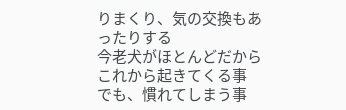りまくり、気の交換もあったりする
今老犬がほとんどだからこれから起きてくる事
でも、慣れてしまう事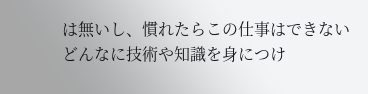は無いし、慣れたらこの仕事はできない
どんなに技術や知識を身につけ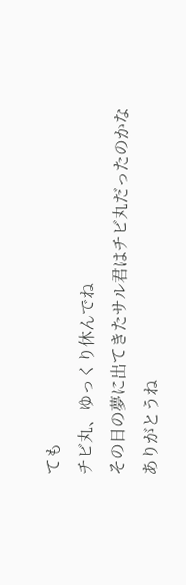ても
チビ丸、ゆっくり休んでね
その日の夢に出てきたサル君はチビ丸だったのかな
ありがとうね